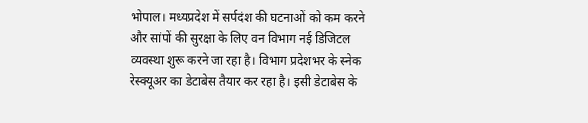भोपाल। मध्यप्रदेश में सर्पदंश की घटनाओं को कम करने और सांपों की सुरक्षा के लिए वन विभाग नई डिजिटल व्यवस्था शुरू करने जा रहा है। विभाग प्रदेशभर के स्नेक रेस्क्यूअर का डेटाबेस तैयार कर रहा है। इसी डेटाबेस के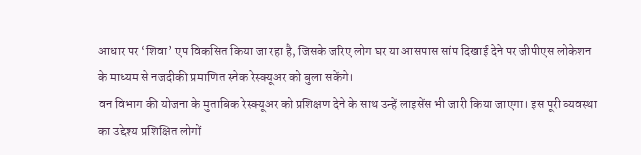आधार पर ‘शिवा’ एप विकसित किया जा रहा है, जिसके जरिए लोग घर या आसपास सांप दिखाई देने पर जीपीएस लोकेशन के माध्यम से नजदीकी प्रमाणित स्नेक रेस्क्यूअर को बुला सकेंगे।
वन विभाग की योजना के मुताबिक रेस्क्यूअर को प्रशिक्षण देने के साथ उन्हें लाइसेंस भी जारी किया जाएगा। इस पूरी व्यवस्था का उद्देश्य प्रशिक्षित लोगों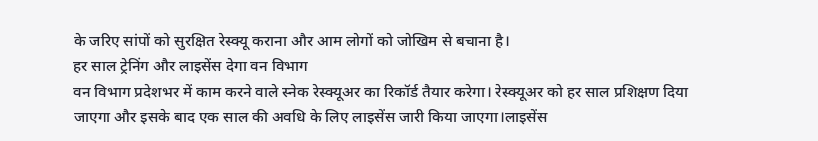के जरिए सांपों को सुरक्षित रेस्क्यू कराना और आम लोगों को जोखिम से बचाना है।
हर साल ट्रेनिंग और लाइसेंस देगा वन विभाग
वन विभाग प्रदेशभर में काम करने वाले स्नेक रेस्क्यूअर का रिकॉर्ड तैयार करेगा। रेस्क्यूअर को हर साल प्रशिक्षण दिया जाएगा और इसके बाद एक साल की अवधि के लिए लाइसेंस जारी किया जाएगा।लाइसेंस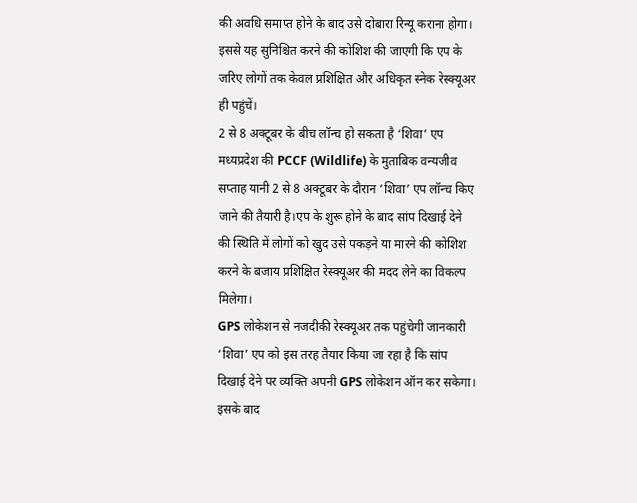की अवधि समाप्त होने के बाद उसे दोबारा रिन्यू कराना होगा। इससे यह सुनिश्चित करने की कोशिश की जाएगी कि एप के जरिए लोगों तक केवल प्रशिक्षित और अधिकृत स्नेक रेस्क्यूअर ही पहुंचें।
2 से 8 अक्टूबर के बीच लॉन्च हो सकता है ‘शिवा’ एप
मध्यप्रदेश की PCCF (Wildlife) के मुताबिक वन्यजीव सप्ताह यानी 2 से 8 अक्टूबर के दौरान ‘शिवा’ एप लॉन्च किए जाने की तैयारी है।एप के शुरू होने के बाद सांप दिखाई देने की स्थिति में लोगों को खुद उसे पकड़ने या मारने की कोशिश करने के बजाय प्रशिक्षित रेस्क्यूअर की मदद लेने का विकल्प मिलेगा।
GPS लोकेशन से नजदीकी रेस्क्यूअर तक पहुंचेगी जानकारी
‘शिवा’ एप को इस तरह तैयार किया जा रहा है कि सांप दिखाई देने पर व्यक्ति अपनी GPS लोकेशन ऑन कर सकेगा। इसके बाद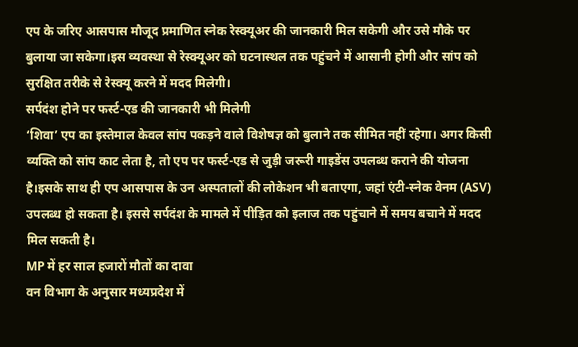एप के जरिए आसपास मौजूद प्रमाणित स्नेक रेस्क्यूअर की जानकारी मिल सकेगी और उसे मौके पर बुलाया जा सकेगा।इस व्यवस्था से रेस्क्यूअर को घटनास्थल तक पहुंचने में आसानी होगी और सांप को सुरक्षित तरीके से रेस्क्यू करने में मदद मिलेगी।
सर्पदंश होने पर फर्स्ट-एड की जानकारी भी मिलेगी
‘शिवा’ एप का इस्तेमाल केवल सांप पकड़ने वाले विशेषज्ञ को बुलाने तक सीमित नहीं रहेगा। अगर किसी व्यक्ति को सांप काट लेता है, तो एप पर फर्स्ट-एड से जुड़ी जरूरी गाइडेंस उपलब्ध कराने की योजना है।इसके साथ ही एप आसपास के उन अस्पतालों की लोकेशन भी बताएगा, जहां एंटी-स्नेक वेनम (ASV) उपलब्ध हो सकता है। इससे सर्पदंश के मामले में पीड़ित को इलाज तक पहुंचाने में समय बचाने में मदद मिल सकती है।
MP में हर साल हजारों मौतों का दावा
वन विभाग के अनुसार मध्यप्रदेश में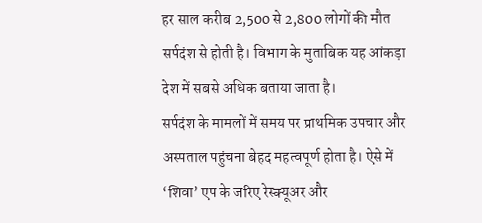हर साल करीब 2,500 से 2,800 लोगों की मौत सर्पदंश से होती है। विभाग के मुताबिक यह आंकड़ा देश में सबसे अधिक बताया जाता है।
सर्पदंश के मामलों में समय पर प्राथमिक उपचार और अस्पताल पहुंचना बेहद महत्वपूर्ण होता है। ऐसे में ‘शिवा’ एप के जरिए रेस्क्यूअर और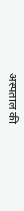अस्पताल की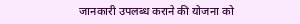जानकारी उपलब्ध कराने की योजना को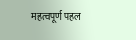महत्वपूर्ण पहल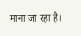माना जा रहा है।